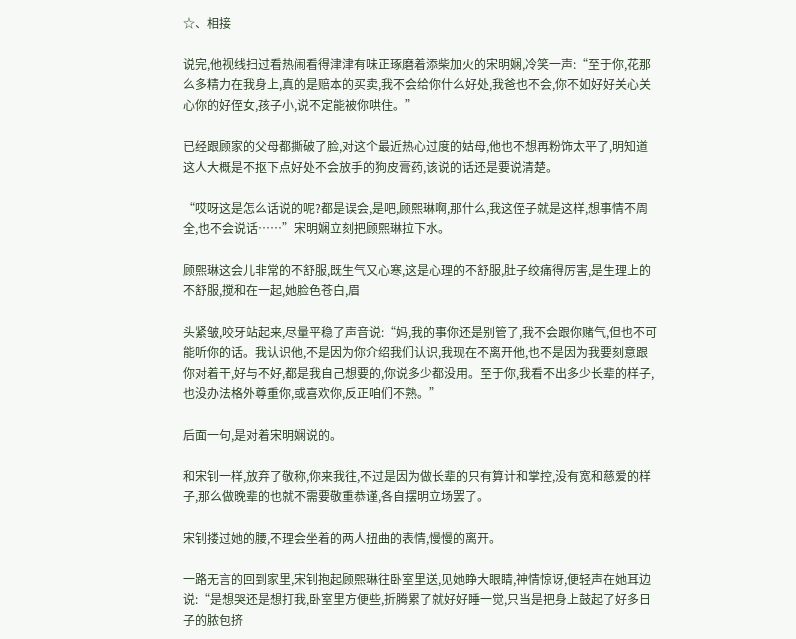☆、相接

说完,他视线扫过看热闹看得津津有味正琢磨着添柴加火的宋明娴,冷笑一声:“至于你,花那么多精力在我身上,真的是赔本的买卖,我不会给你什么好处,我爸也不会,你不如好好关心关心你的好侄女,孩子小,说不定能被你哄住。”

已经跟顾家的父母都撕破了脸,对这个最近热心过度的姑母,他也不想再粉饰太平了,明知道这人大概是不抠下点好处不会放手的狗皮膏药,该说的话还是要说清楚。

“哎呀这是怎么话说的呢?都是误会,是吧,顾熙琳啊,那什么,我这侄子就是这样,想事情不周全,也不会说话……”宋明娴立刻把顾熙琳拉下水。

顾熙琳这会儿非常的不舒服,既生气又心寒,这是心理的不舒服,肚子绞痛得厉害,是生理上的不舒服,搅和在一起,她脸色苍白,眉

头紧皱,咬牙站起来,尽量平稳了声音说:“妈,我的事你还是别管了,我不会跟你赌气,但也不可能听你的话。我认识他,不是因为你介绍我们认识,我现在不离开他,也不是因为我要刻意跟你对着干,好与不好,都是我自己想要的,你说多少都没用。至于你,我看不出多少长辈的样子,也没办法格外尊重你,或喜欢你,反正咱们不熟。”

后面一句,是对着宋明娴说的。

和宋钊一样,放弃了敬称,你来我往,不过是因为做长辈的只有算计和掌控,没有宽和慈爱的样子,那么做晚辈的也就不需要敬重恭谨,各自摆明立场罢了。

宋钊搂过她的腰,不理会坐着的两人扭曲的表情,慢慢的离开。

一路无言的回到家里,宋钊抱起顾熙琳往卧室里送,见她睁大眼睛,神情惊讶,便轻声在她耳边说:“是想哭还是想打我,卧室里方便些,折腾累了就好好睡一觉,只当是把身上鼓起了好多日子的脓包挤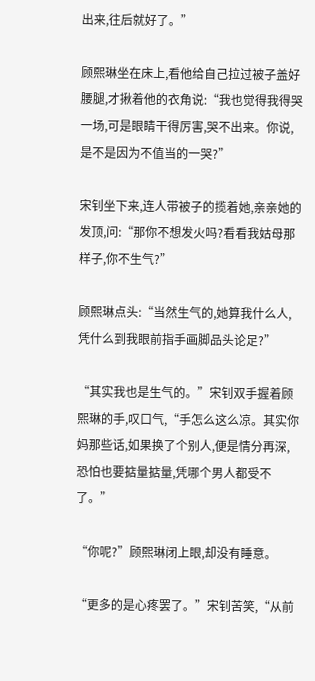出来,往后就好了。”

顾熙琳坐在床上,看他给自己拉过被子盖好腰腿,才揪着他的衣角说:“我也觉得我得哭一场,可是眼睛干得厉害,哭不出来。你说,是不是因为不值当的一哭?”

宋钊坐下来,连人带被子的揽着她,亲亲她的发顶,问:“那你不想发火吗?看看我姑母那样子,你不生气?”

顾熙琳点头:“当然生气的,她算我什么人,凭什么到我眼前指手画脚品头论足?”

“其实我也是生气的。”宋钊双手握着顾熙琳的手,叹口气,“手怎么这么凉。其实你妈那些话,如果换了个别人,便是情分再深,恐怕也要掂量掂量,凭哪个男人都受不了。”

“你呢?”顾熙琳闭上眼,却没有睡意。

“更多的是心疼罢了。”宋钊苦笑,“从前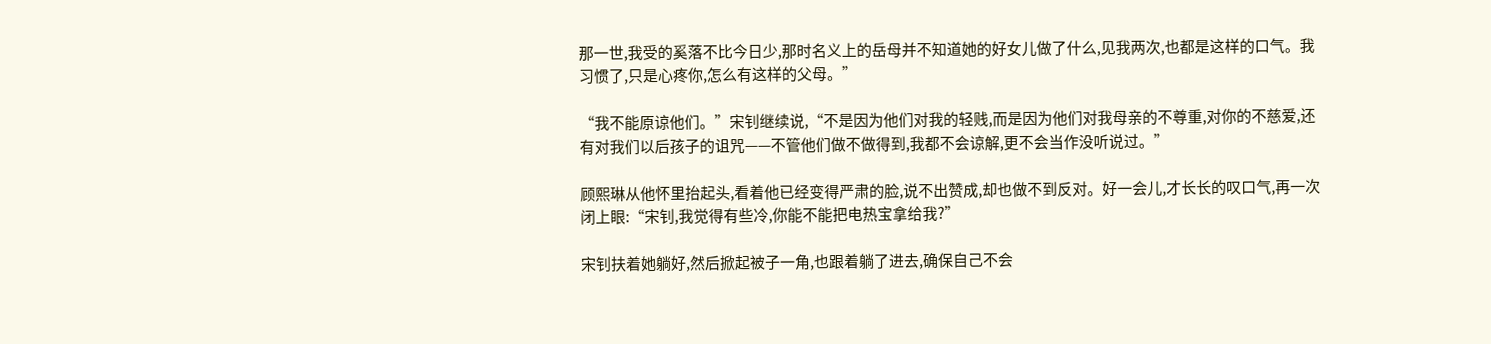那一世,我受的奚落不比今日少,那时名义上的岳母并不知道她的好女儿做了什么,见我两次,也都是这样的口气。我习惯了,只是心疼你,怎么有这样的父母。”

“我不能原谅他们。”宋钊继续说,“不是因为他们对我的轻贱,而是因为他们对我母亲的不尊重,对你的不慈爱,还有对我们以后孩子的诅咒——不管他们做不做得到,我都不会谅解,更不会当作没听说过。”

顾熙琳从他怀里抬起头,看着他已经变得严肃的脸,说不出赞成,却也做不到反对。好一会儿,才长长的叹口气,再一次闭上眼:“宋钊,我觉得有些冷,你能不能把电热宝拿给我?”

宋钊扶着她躺好,然后掀起被子一角,也跟着躺了进去,确保自己不会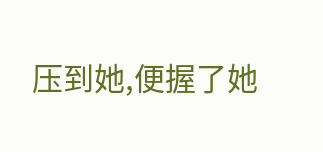压到她,便握了她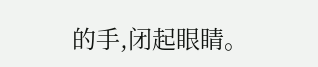的手,闭起眼睛。